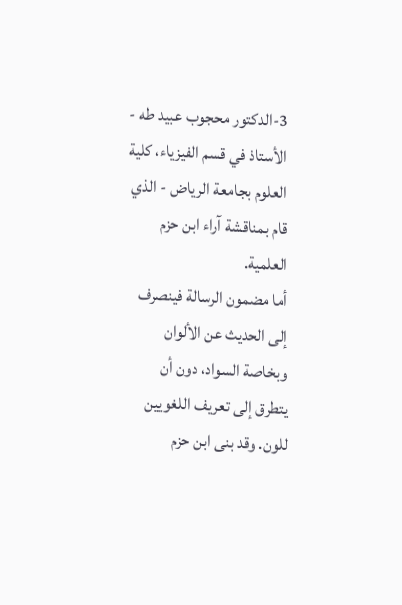3-الدكتور محجوب عبيد طه - الأستاذ في قسم الفيزياء، كلية العلوم بجامعة الرياض - الذي قام بمناقشة آراء ابن حزم العلمية.
أما مضمون الرسالة فينصرف إلى الحديث عن الألوان وبخاصة السواد، دون أن يتطرق إلى تعريف اللغويين للون. وقد بنى ابن حزم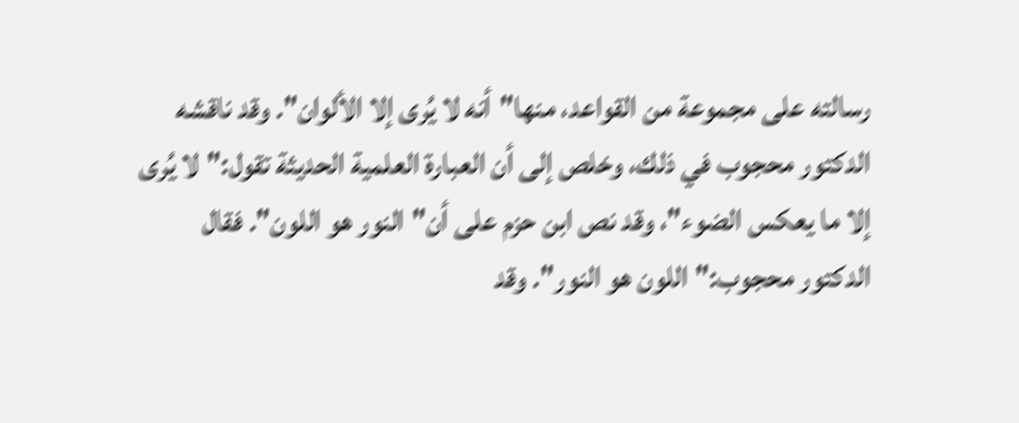رسالته على مجموعة من القواعد، منها"أنه لا يُرى إلا الألوان". وقد ناقشه الدكتور محجوب في ذلك، وخلص إلى أن العبارة العلمية الحديثة تقول:"لا يُرى إلا ما يعكس الضوء"، وقد نص ابن حزم على أن"النور هو اللون". فقال الدكتور محجوب:"اللون هو النور". وقد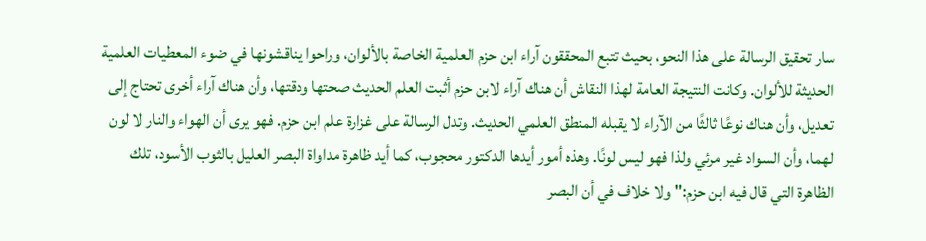سار تحقيق الرسالة على هذا النحو، بحيث تتبع المحققون آراء ابن حزم العلمية الخاصة بالألوان، وراحوا يناقشونها في ضوء المعطيات العلمية الحديثة للألوان. وكانت النتيجة العامة لهذا النقاش أن هناك آراء لابن حزم أثبت العلم الحديث صحتها ودقتها، وأن هناك آراء أخرى تحتاج إلى تعديل، وأن هناك نوعًا ثالثًا من الآراء لا يقبله المنطق العلمي الحديث. وتدل الرسالة على غزارة علم ابن حزم. فهو يرى أن الهواء والنار لا لون لهما، وأن السواد غير مرئي ولذا فهو ليس لونًا. وهذه أمور أيدها الدكتور محجوب، كما أيد ظاهرة مداواة البصر العليل بالثوب الأسود، تلك الظاهرة التي قال فيه ابن حزم:"ولا خلاف في أن البصر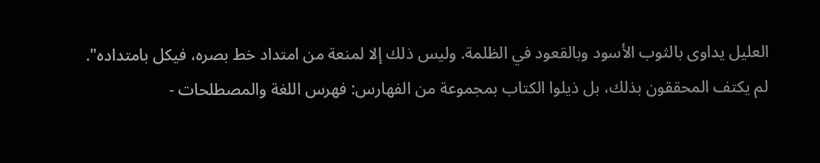العليل يداوى بالثوب الأسود وبالقعود في الظلمة. وليس ذلك إلا لمنعة من امتداد خط بصره، فيكل بامتداده".
لم يكتف المحققون بذلك، بل ذيلوا الكتاب بمجموعة من الفهارس: فهرس اللغة والمصطلحات -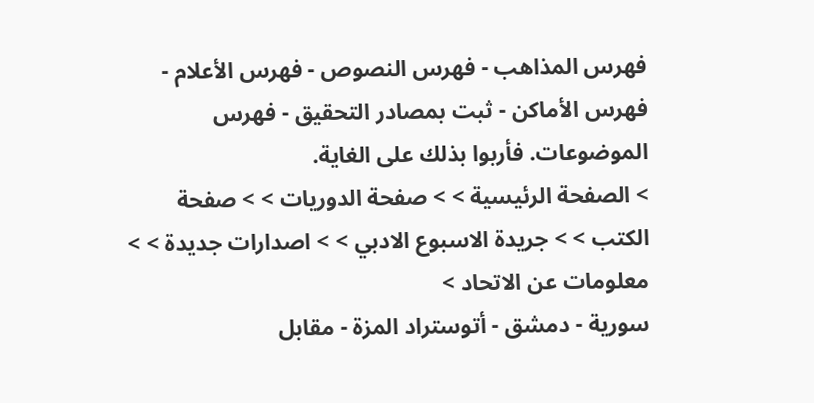فهرس المذاهب - فهرس النصوص - فهرس الأعلام - فهرس الأماكن - ثبت بمصادر التحقيق - فهرس الموضوعات. فأربوا بذلك على الغاية.
> الصفحة الرئيسية > > صفحة الدوريات > > صفحة الكتب > > جريدة الاسبوع الادبي > > اصدارات جديدة > > معلومات عن الاتحاد >
سورية - دمشق - أتوستراد المزة - مقابل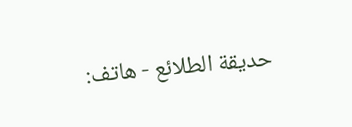حديقة الطلائع - هاتف: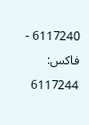6117240 - فاكس: 6117244